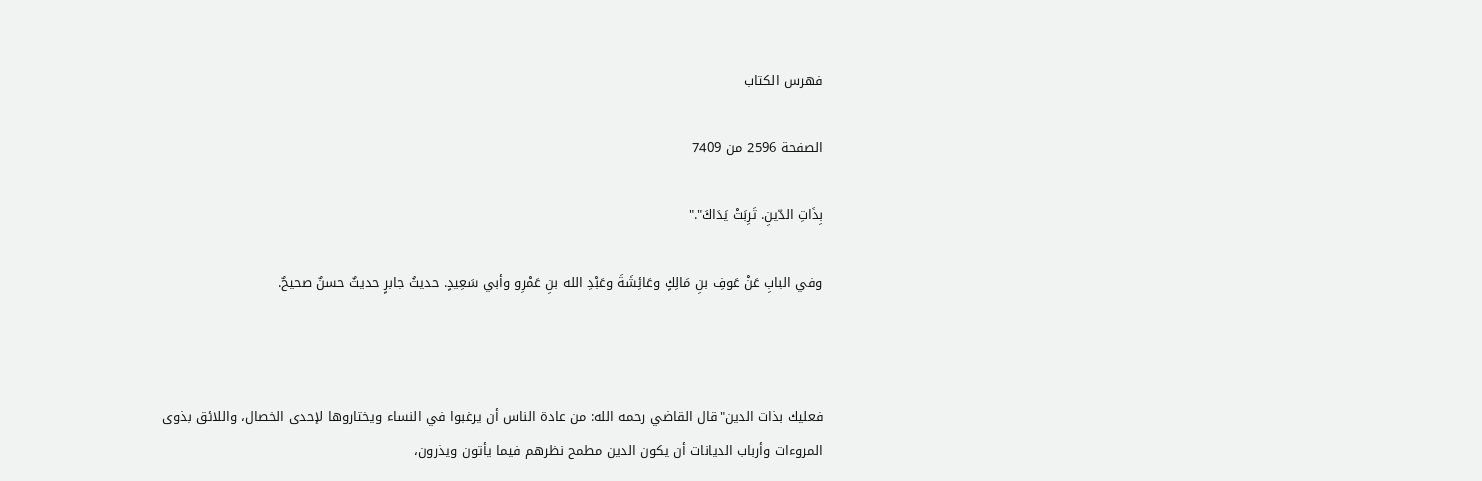فهرس الكتاب

الصفحة 2596 من 7409

بِذَاتِ الدّينِ. تَرِبَتْ يَدَاكَ"."

وفي البابِ عَنْ عَوفِ بنِ مَالِكٍ وعَائِشَةَ وعَبْدِ الله بنِ عَمْرِو وأبي سَعِيدٍ. حديثُ جابرٍ حديثٌ حسنٌ صحيحٌ.



فعليك بذات الدين"قال القاضي رحمه الله: من عادة الناس أن يرغبوا في النساء ويختاروها لإحدى الخصال، واللائق بذوى المروءات وأرباب الديانات أن يكون الدين مطمح نظرهم فيما يأتون ويذرون،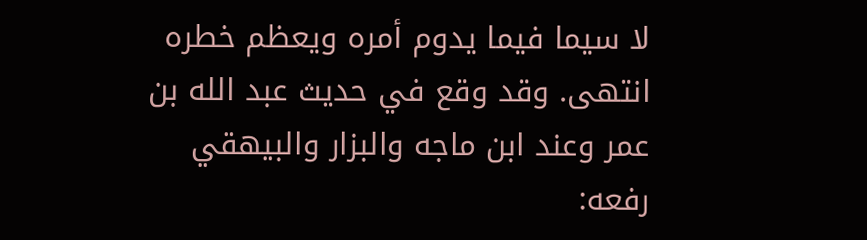لا سيما فيما يدوم أمره ويعظم خطره انتهى. وقد وقع في حديث عبد الله بن عمر وعند ابن ماجه والبزار والبيهقي رفعه: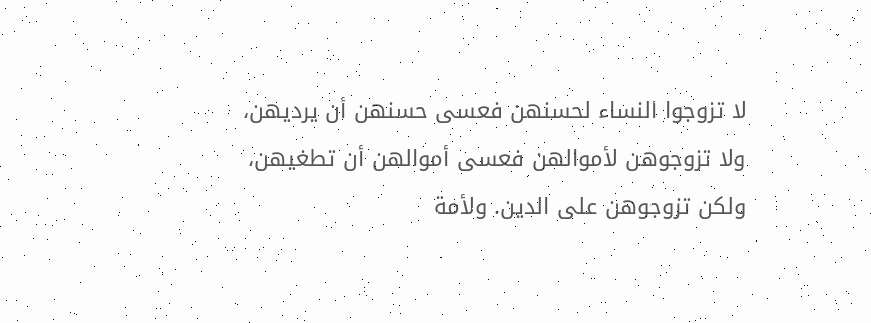لا تزوجوا النساء لحسنهن فعسى حسنهن أن يرديهن، ولا تزوجوهن لأموالهن فعسى أموالهن أن تطغيهن، ولكن تزوجوهن على الدين. ولأمة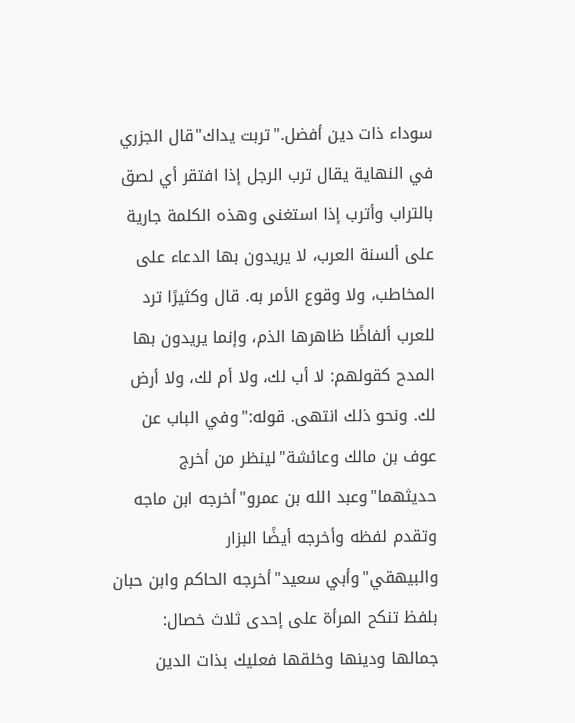سوداء ذات دين أفضل."تربت يداك"قال الجزري في النهاية يقال ترب الرجل إذا افتقر أي لصق بالتراب وأترب إذا استغنى وهذه الكلمة جارية على ألسنة العرب، لا يريدون بها الدعاء على المخاطب، ولا وقوع الأمر به. قال وكثيرًا ترد للعرب ألفاظًا ظاهرها الذم، وإنما يريدون بها المدح كقولهم: لا أب لك، ولا أم لك، ولا أرض لك. ونحو ذلك انتهى. قوله:"وفي الباب عن عوف بن مالك وعائشة"لينظر من أخرج حديثهما"وعبد الله بن عمرو"أخرجه ابن ماجه وتقدم لفظه وأخرجه أيضًا البزار والبيهقي"وأبي سعيد"أخرجه الحاكم وابن حبان بلفظ تنكح المرأة على إحدى ثلاث خصال: جمالها ودينها وخلقها فعليك بذات الدين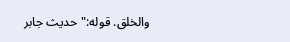والخلق. قوله:"حديث جابر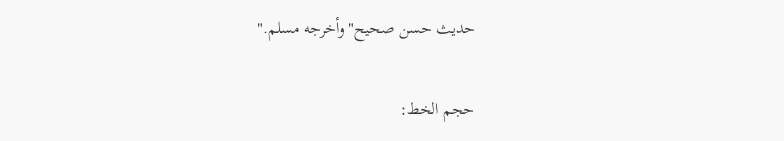حديث حسن صحيح"وأخرجه مسلم."

حجم الخط: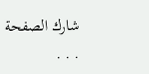شارك الصفحة
. . .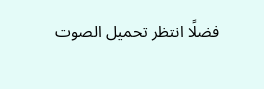فضلًا انتظر تحميل الصوت